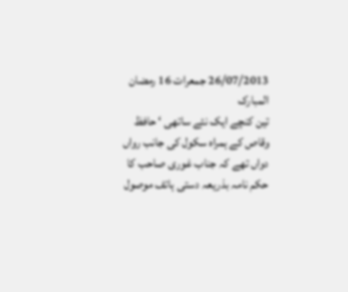26/07/2013 جمعرات 16 رمضان المبارک
تین کنچے ایک نئے ساتھی ‘ حافظ وقاص کے ہمراہ سکول کی جانب رواں دواں تھے کہ جناب غوری صاحب کا حکم نامہ بذریعہ دستی ہاتف موصول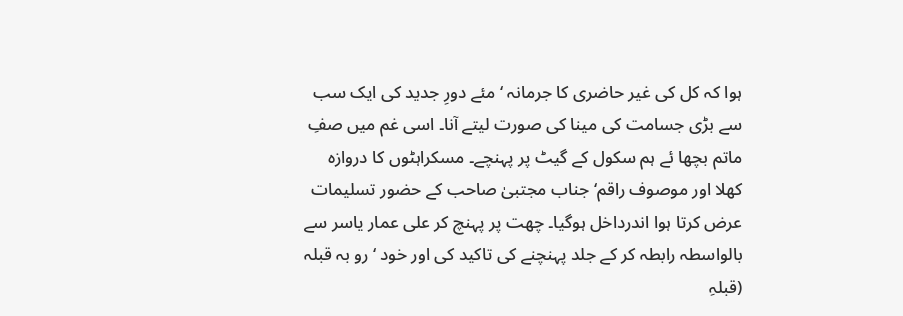ہوا کہ کل کی غیر حاضری کا جرمانہ ‘ مئے دورِ جدید کی ایک سب سے بڑی جسامت کی مینا کی صورت لیتے آنا۔ اسی غم میں صفِ ماتم بچھا ئے ہم سکول کے گیٹ پر پہنچے۔ مسکراہٹوں کا دروازہ کھلا اور موصوف راقم‘ جناب مجتبیٰ صاحب کے حضور تسلیمات عرض کرتا ہوا اندرداخل ہوگیا۔ چھت پر پہنچ کر علی عمار یاسر سے بالواسطہ رابطہ کر کے جلد پہنچنے کی تاکید کی اور خود ‘رو بہ قبلہ (قبلہِ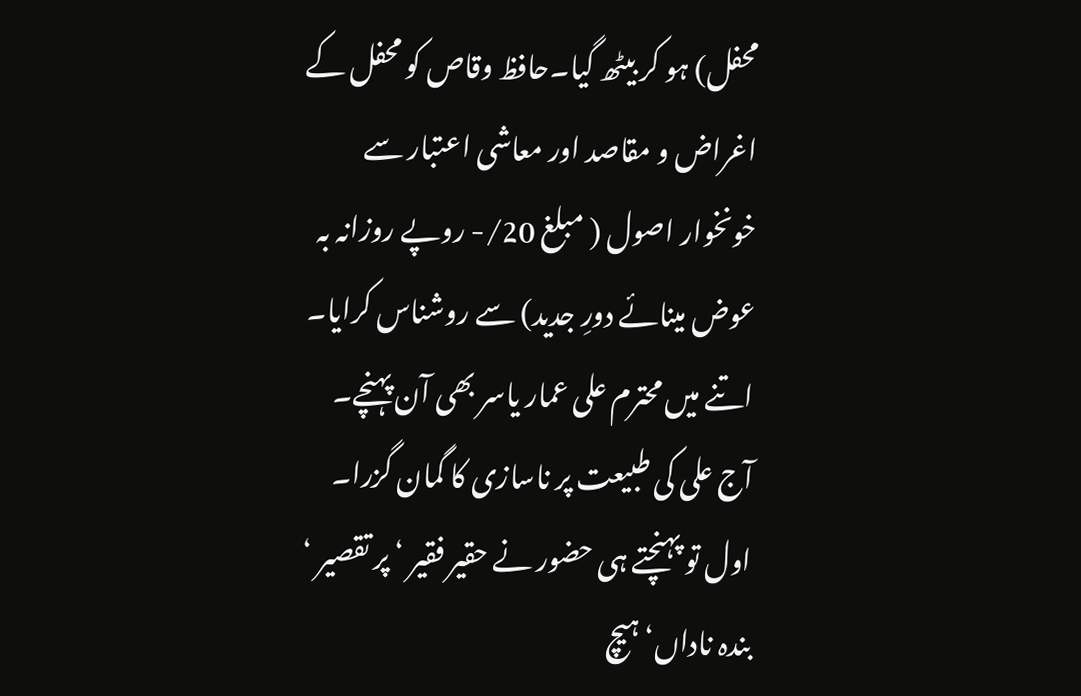محفل) ہو کر بیٹھ گیا۔حافظ وقاص کو محفل کے اغراض و مقاصد اور معاشی اعتبار سے خونخوار اصول ( مبلغ 20/- روپے روزانہ بہ عوض مینائے دورِ جدید) سے روشناس کرایا۔ اتنے میں محترم علی عمار یاسر بھی آن پہنچے۔
آج علی کی طبیعت پر ناسازی کا گمان گزرا۔ اول تو پہنچتے ہی حضور نے حقیر فقیر ‘ پر تقصیر ‘ بندہ ناداں‘ ہیچ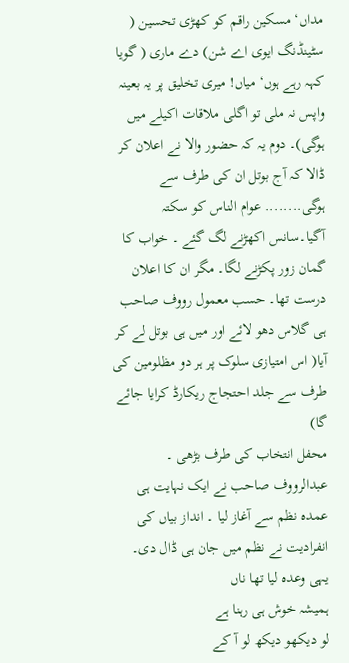مداں‘ مسکین راقم کو کھڑی تحسین ( سٹینڈنگ ایوی اے شن) دے ماری ( گویا کہہ رہے ہوں‘ میاں! میری تخلیق پر یہ بعینہ واپس نہ ملی تو اگلی ملاقات اکیلے میں ہوگی)۔ دوم یہ کہ حضور والا نے اعلان کر ڈالا کہ آج بوتل ان کی طرف سے ہوگی........ عوام الناس کو سکتہ آگیا۔سانس اکھڑنے لگ گئے ۔ خواب کا گمان زور پکڑنے لگا۔ مگر ان کا اعلان درست تھا۔ حسب معمول رووف صاحب ہی گلاس دھو لائے اور میں ہی بوتل لے کر آیا( اس امتیازی سلوک پر ہر دو مظلومین کی طرف سے جلد احتجاج ریکارڈ کرایا جائے گا)
محفل انتخاب کی طرف بڑھی ۔ عبدالرووف صاحب نے ایک نہایت ہی عمدہ نظم سے آغاز لیا ۔ انداز بیاں کی انفرادیت نے نظم میں جان ہی ڈال دی۔
یہی وعدہ لیا تھا ناں
ہمیشہ خوش ہی رہنا ہے
لو دیکھو دیکھ لو آ کے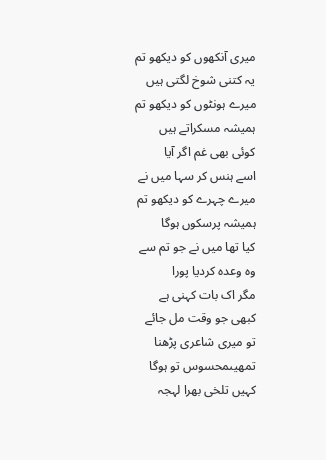میری آنکھوں کو دیکھو تم
یہ کتنی شوخ لگتی ہیں
میرے ہونٹوں کو دیکھو تم
ہمیشہ مسکراتے ہیں
کوئی بھی غم اگر آیا
اسے ہنس کر سہا میں نے
میرے چہرے کو دیکھو تم
ہمیشہ پرسکوں ہوگا
کیا تھا میں نے جو تم سے
وہ وعدہ کردیا پورا
مگر اک بات کہنی ہے
کبھی جو وقت مل جائے
تو میری شاعری پڑھنا
تمھیںمحسوس تو ہوگا
کہیں تلخی بھرا لہجہ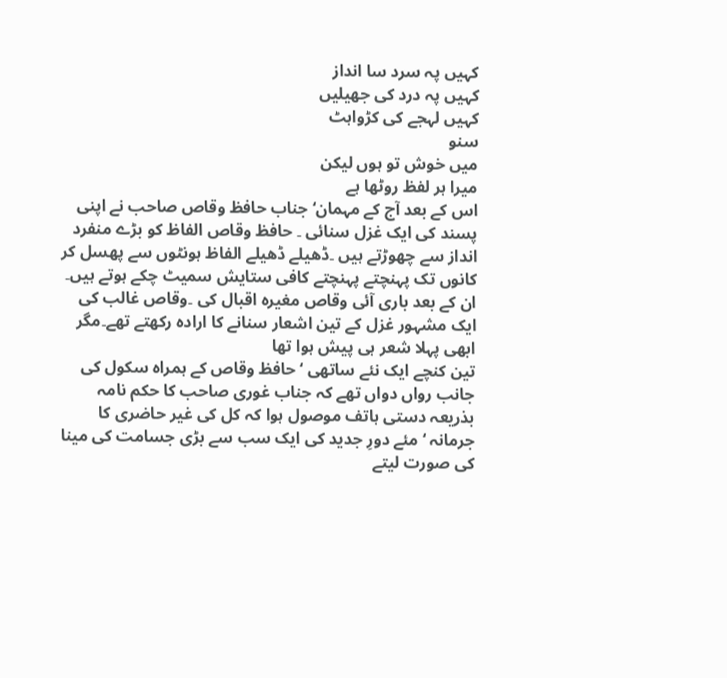کہیں پہ سرد سا انداز
کہیں پہ درد کی جھیلیں
کہیں لہجے کی کڑواہٹ
سنو
میں خوش تو ہوں لیکن
میرا ہر لفظ روٹھا ہے
اس کے بعد آج کے مہمان‘ جناب حافظ وقاص صاحب نے اپنی پسند کی ایک غزل سنائی ۔ حافظ وقاص الفاظ کو بڑے منفرد انداز سے چھوڑتے ہیں ۔ڈھیلے ڈھیلے الفاظ ہونٹوں سے پھسل کر کانوں تک پہنچتے پہنچتے کافی ستایش سمیٹ چکے ہوتے ہیں۔
ان کے بعد باری آئی وقاص مغیرہ اقبال کی ۔وقاص غالب کی ایک مشہور غزل کے تین اشعار سنانے کا ارادہ رکھتے تھے۔مگر ابھی پہلا شعر ہی پیش ہوا تھا
تین کنچے ایک نئے ساتھی ‘ حافظ وقاص کے ہمراہ سکول کی جانب رواں دواں تھے کہ جناب غوری صاحب کا حکم نامہ بذریعہ دستی ہاتف موصول ہوا کہ کل کی غیر حاضری کا جرمانہ ‘ مئے دورِ جدید کی ایک سب سے بڑی جسامت کی مینا کی صورت لیتے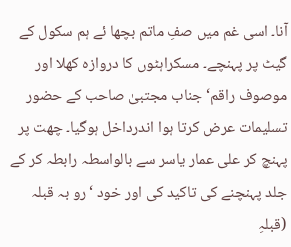آنا۔ اسی غم میں صفِ ماتم بچھا ئے ہم سکول کے گیٹ پر پہنچے۔ مسکراہٹوں کا دروازہ کھلا اور موصوف راقم‘ جناب مجتبیٰ صاحب کے حضور تسلیمات عرض کرتا ہوا اندرداخل ہوگیا۔ چھت پر پہنچ کر علی عمار یاسر سے بالواسطہ رابطہ کر کے جلد پہنچنے کی تاکید کی اور خود ‘رو بہ قبلہ (قبلہِ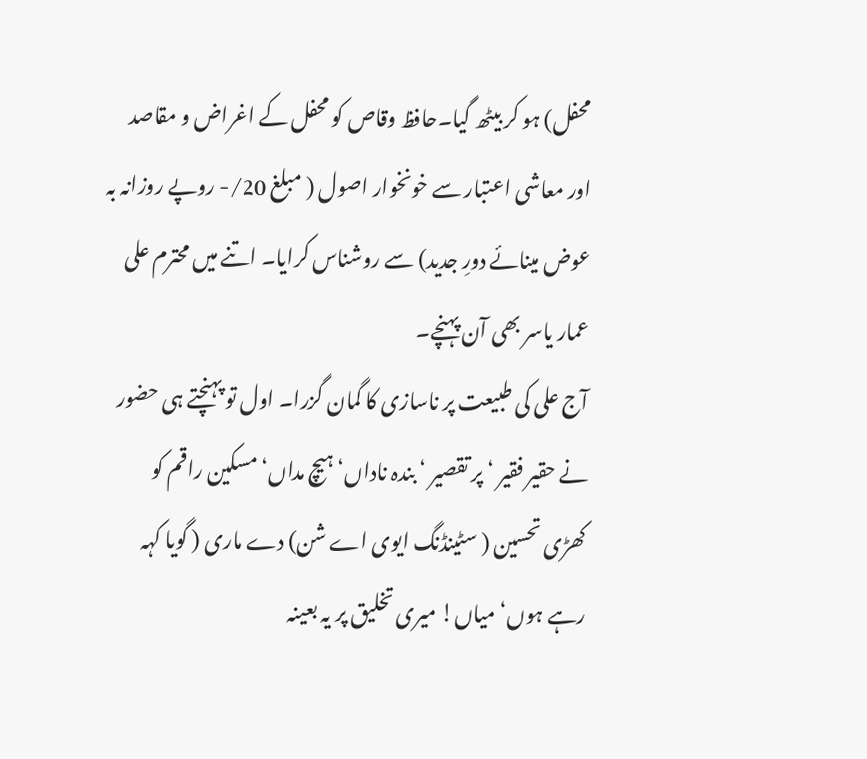محفل) ہو کر بیٹھ گیا۔حافظ وقاص کو محفل کے اغراض و مقاصد اور معاشی اعتبار سے خونخوار اصول ( مبلغ 20/- روپے روزانہ بہ عوض مینائے دورِ جدید) سے روشناس کرایا۔ اتنے میں محترم علی عمار یاسر بھی آن پہنچے۔
آج علی کی طبیعت پر ناسازی کا گمان گزرا۔ اول تو پہنچتے ہی حضور نے حقیر فقیر ‘ پر تقصیر ‘ بندہ ناداں‘ ہیچ مداں‘ مسکین راقم کو کھڑی تحسین ( سٹینڈنگ ایوی اے شن) دے ماری ( گویا کہہ رہے ہوں‘ میاں! میری تخلیق پر یہ بعینہ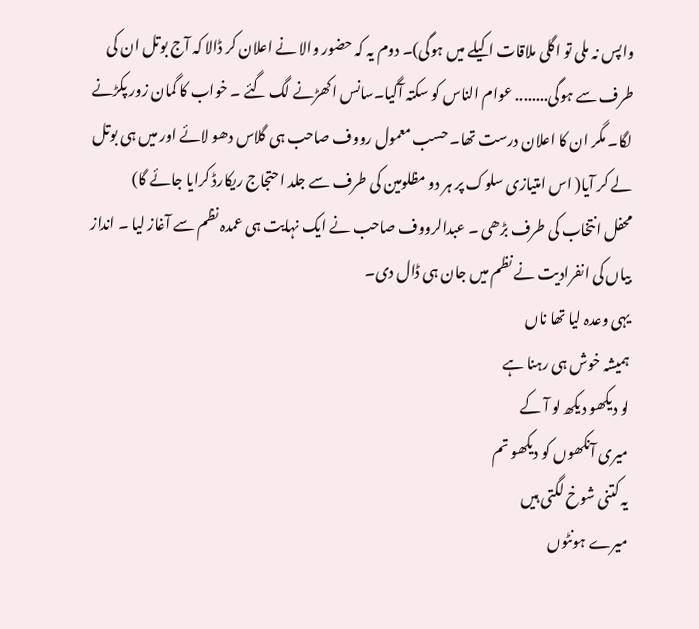واپس نہ ملی تو اگلی ملاقات اکیلے میں ہوگی)۔ دوم یہ کہ حضور والا نے اعلان کر ڈالا کہ آج بوتل ان کی طرف سے ہوگی........ عوام الناس کو سکتہ آگیا۔سانس اکھڑنے لگ گئے ۔ خواب کا گمان زور پکڑنے لگا۔ مگر ان کا اعلان درست تھا۔ حسب معمول رووف صاحب ہی گلاس دھو لائے اور میں ہی بوتل لے کر آیا( اس امتیازی سلوک پر ہر دو مظلومین کی طرف سے جلد احتجاج ریکارڈ کرایا جائے گا)
محفل انتخاب کی طرف بڑھی ۔ عبدالرووف صاحب نے ایک نہایت ہی عمدہ نظم سے آغاز لیا ۔ انداز بیاں کی انفرادیت نے نظم میں جان ہی ڈال دی۔
یہی وعدہ لیا تھا ناں
ہمیشہ خوش ہی رہنا ہے
لو دیکھو دیکھ لو آ کے
میری آنکھوں کو دیکھو تم
یہ کتنی شوخ لگتی ہیں
میرے ہونٹوں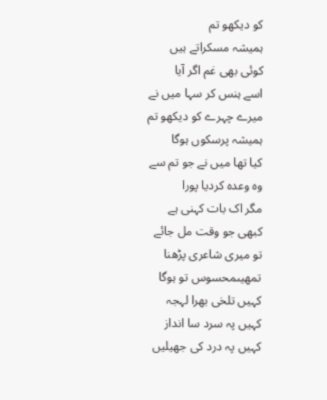کو دیکھو تم
ہمیشہ مسکراتے ہیں
کوئی بھی غم اگر آیا
اسے ہنس کر سہا میں نے
میرے چہرے کو دیکھو تم
ہمیشہ پرسکوں ہوگا
کیا تھا میں نے جو تم سے
وہ وعدہ کردیا پورا
مگر اک بات کہنی ہے
کبھی جو وقت مل جائے
تو میری شاعری پڑھنا
تمھیںمحسوس تو ہوگا
کہیں تلخی بھرا لہجہ
کہیں پہ سرد سا انداز
کہیں پہ درد کی جھیلیں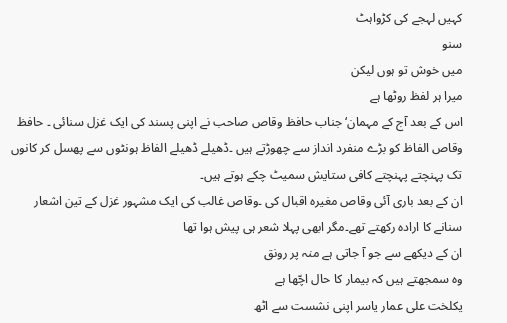کہیں لہجے کی کڑواہٹ
سنو
میں خوش تو ہوں لیکن
میرا ہر لفظ روٹھا ہے
اس کے بعد آج کے مہمان‘ جناب حافظ وقاص صاحب نے اپنی پسند کی ایک غزل سنائی ۔ حافظ وقاص الفاظ کو بڑے منفرد انداز سے چھوڑتے ہیں ۔ڈھیلے ڈھیلے الفاظ ہونٹوں سے پھسل کر کانوں تک پہنچتے پہنچتے کافی ستایش سمیٹ چکے ہوتے ہیں۔
ان کے بعد باری آئی وقاص مغیرہ اقبال کی ۔وقاص غالب کی ایک مشہور غزل کے تین اشعار سنانے کا ارادہ رکھتے تھے۔مگر ابھی پہلا شعر ہی پیش ہوا تھا
ان کے دیکھے سے جو آ جاتی ہے منہ پر رونق
وہ سمجھتے ہیں کہ بیمار کا حال اچّھا ہے
یکلخت علی عمار یاسر اپنی نشست سے اٹھ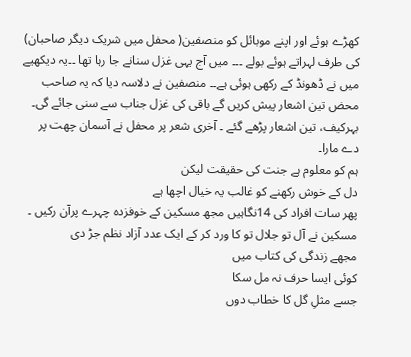کھڑے ہوئے اور اپنے موبائل کو منصفین( محفل میں شریک دیگر صاحبان) کی طرف لہراتے ہوئے بولے ۔۔۔ میں آج یہی غزل سنانے جا رہا تھا ۔۔یہ دیکھیے میں نے ڈھونڈ کے رکھی ہوئی ہے۔۔ منصفین نے دلاسہ دیا کہ یہ صاحب محض تین اشعار پیش کریں گے باقی کی غزل جناب سے سنی جائے گی۔
بہرکیف، تین اشعار پڑھے گئے ۔ آخری شعر پر محفل نے آسمان چھت پر دے مارا۔
ہم کو معلوم ہے جنت کی حقیقت لیکن
دل کے خوش رکھنے کو غالب یہ خیال اچھا ہے
پھر سات افراد کی 14نگاہیں مجھ مسکین کے خوفزدہ چہرے پرآن رکیں ۔ مسکین نے آل تو جلال تو کا ورد کر کے ایک عدد آزاد نظم جڑ دی
مجھے زندگی کی کتاب میں
کوئی ایسا حرف نہ مل سکا
جسے مثلِ گل کا خطاب دوں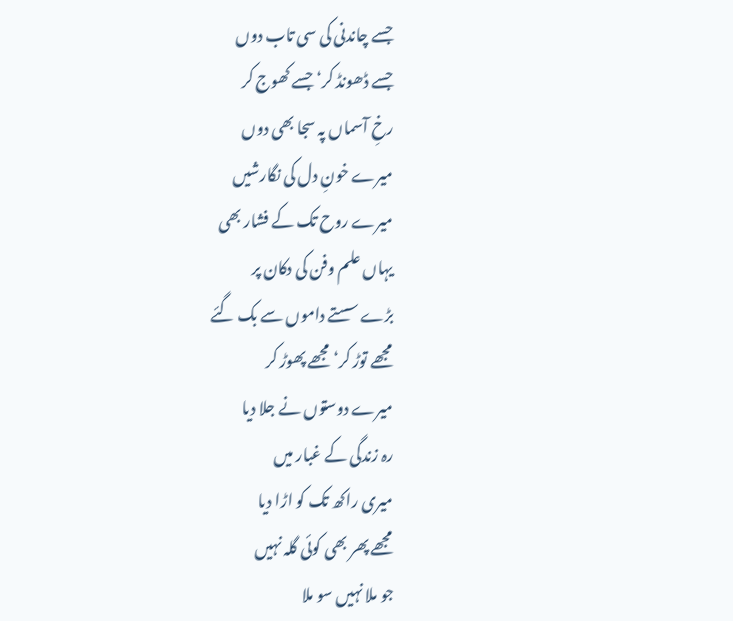جسے چاندنی کی سی تاب دوں
جسے ڈھونڈ کر‘ جسے کھوج کر
رخِ آسماں پہ سجا بھی دوں
میرے خونِ دل کی نگارشیں
میرے روح تک کے فشار بھی
یہاں علم وفن کی دکان پر
بڑے سستے داموں سے بک گئے
مجھے توڑ کر‘ مجھے پھوڑ کر
میرے دوستوں نے جلا دیا
رہ زندگی کے غبار میں
میری راکھ تک کو اڑا دیا
مجھے پھر بھی کوئی گلہ نہیں
جو ملا نہیں سو ملا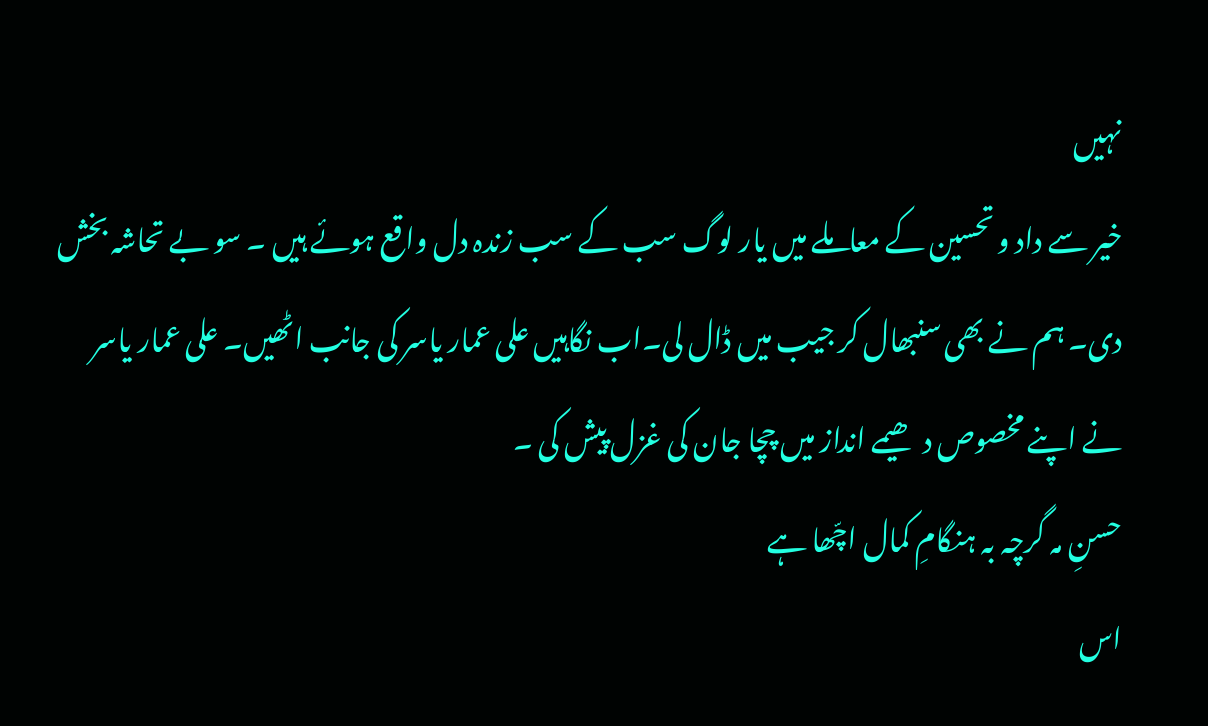نہیں
خیر سے داد و تحسین کے معاملے میں یار لوگ سب کے سب زندہ دل واقع ہوئے ہیں ۔ سو بے تحاشہ بخش دی۔ ہم نے بھی سنبھال کر جیب میں ڈال لی۔اب نگاہیں علی عمار یاسر کی جانب اٹھیں۔ علی عمار یاسر نے اپنے مخصوص دھیمے انداز میں چچا جان کی غزل پیش کی ۔
حسنِ مہ گرچہ بہ ہنگامِ کمال اچّھا ہے
اس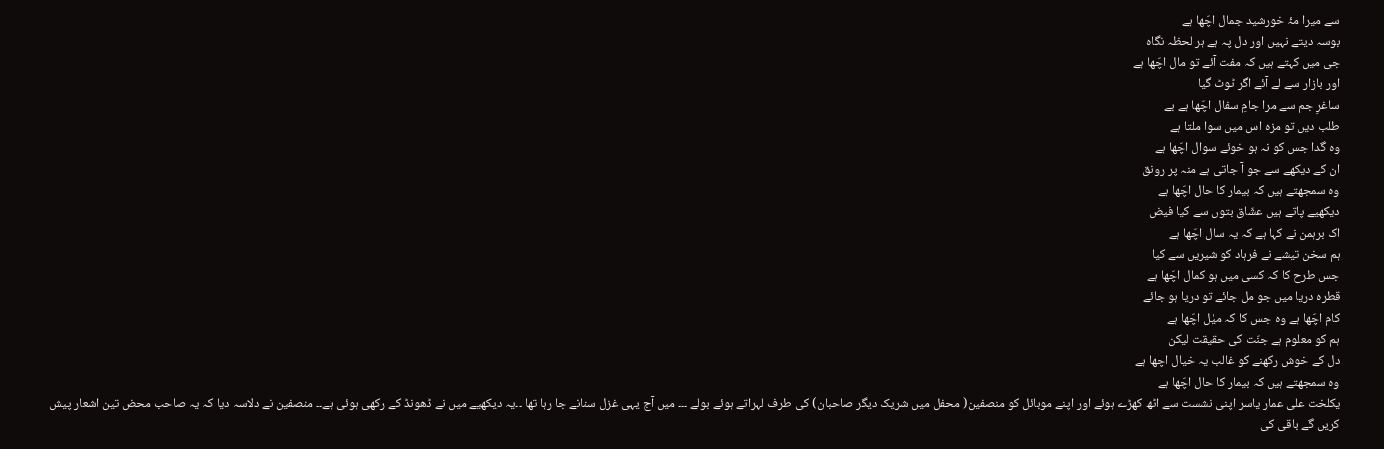سے میرا مۂ خورشید جمال اچّھا ہے
بوسہ دیتے نہیں اور دل پہ ہے ہر لحظہ نگاہ
جی میں کہتے ہیں کہ مفت آئے تو مال اچّھا ہے
اور بازار سے لے آئے اگر ٹوٹ گیا
ساغرِ جم سے مرا جامِ سفال اچّھا ہے بے
طلب دیں تو مزہ اس میں سوا ملتا ہے
وہ گدا جس کو نہ ہو خوئے سوال اچّھا ہے
ان کے دیکھے سے جو آ جاتی ہے منہ پر رونق
وہ سمجھتے ہیں کہ بیمار کا حال اچّھا ہے
دیکھیے پاتے ہیں عشّاق بتوں سے کیا فیض
اک برہمن نے کہا ہے کہ یہ سال اچّھا ہے
ہم سخن تیشے نے فرہاد کو شیریں سے کیا
جس طرح کا کہ کسی میں ہو کمال اچّھا ہے
قطرہ دریا میں جو مل جائے تو دریا ہو جائے
کام اچّھا ہے وہ جس کا کہ میٰل اچّھا ہے
ہم کو معلوم ہے جنّت کی حقیقت لیکن
دل کے خوش رکھنے کو غالب یہ خیال اچھا ہے
وہ سمجھتے ہیں کہ بیمار کا حال اچّھا ہے
یکلخت علی عمار یاسر اپنی نشست سے اٹھ کھڑے ہوئے اور اپنے موبائل کو منصفین( محفل میں شریک دیگر صاحبان) کی طرف لہراتے ہوئے بولے ۔۔۔ میں آج یہی غزل سنانے جا رہا تھا ۔۔یہ دیکھیے میں نے ڈھونڈ کے رکھی ہوئی ہے۔۔ منصفین نے دلاسہ دیا کہ یہ صاحب محض تین اشعار پیش کریں گے باقی کی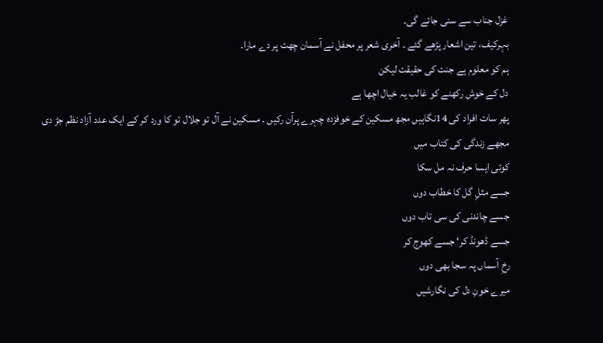غزل جناب سے سنی جائے گی۔
بہرکیف، تین اشعار پڑھے گئے ۔ آخری شعر پر محفل نے آسمان چھت پر دے مارا۔
ہم کو معلوم ہے جنت کی حقیقت لیکن
دل کے خوش رکھنے کو غالب یہ خیال اچھا ہے
پھر سات افراد کی 14نگاہیں مجھ مسکین کے خوفزدہ چہرے پرآن رکیں ۔ مسکین نے آل تو جلال تو کا ورد کر کے ایک عدد آزاد نظم جڑ دی
مجھے زندگی کی کتاب میں
کوئی ایسا حرف نہ مل سکا
جسے مثلِ گل کا خطاب دوں
جسے چاندنی کی سی تاب دوں
جسے ڈھونڈ کر‘ جسے کھوج کر
رخِ آسماں پہ سجا بھی دوں
میرے خونِ دل کی نگارشیں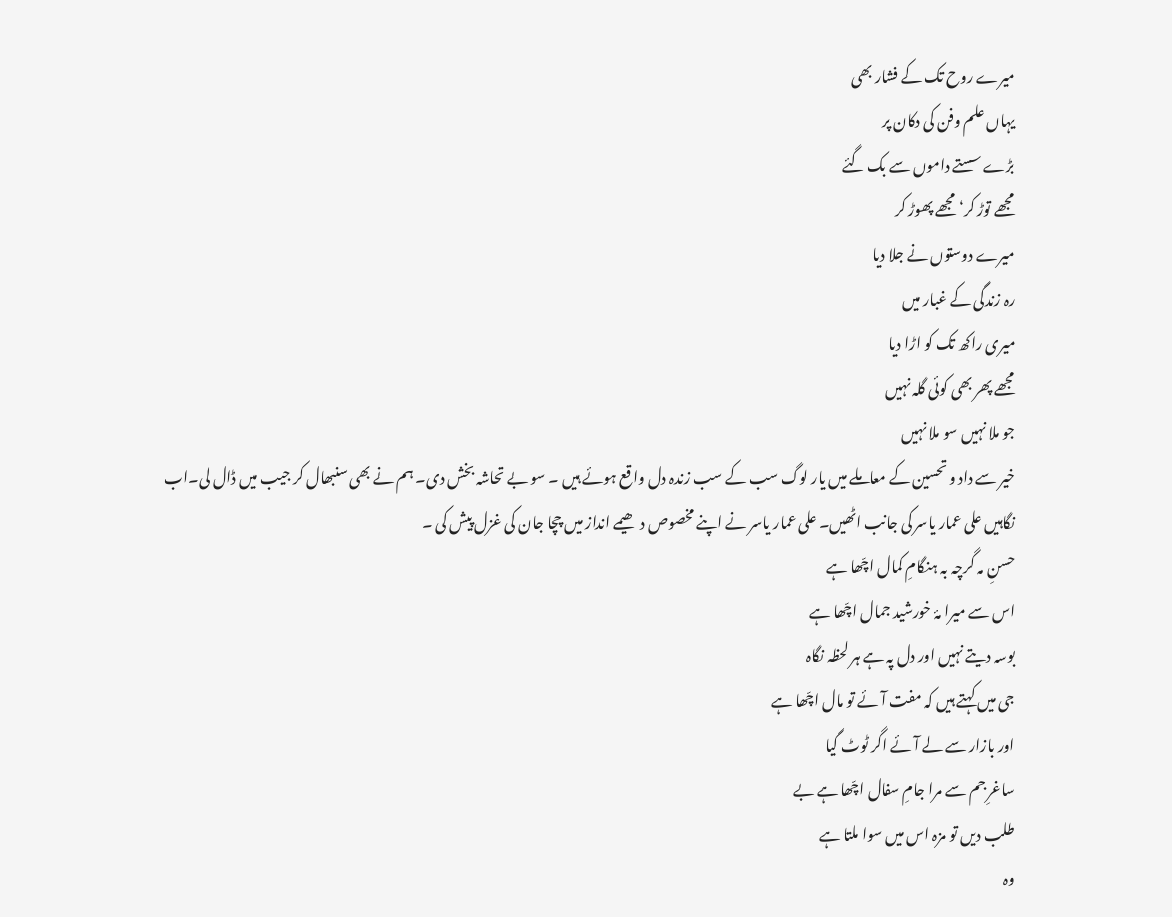میرے روح تک کے فشار بھی
یہاں علم وفن کی دکان پر
بڑے سستے داموں سے بک گئے
مجھے توڑ کر‘ مجھے پھوڑ کر
میرے دوستوں نے جلا دیا
رہ زندگی کے غبار میں
میری راکھ تک کو اڑا دیا
مجھے پھر بھی کوئی گلہ نہیں
جو ملا نہیں سو ملا نہیں
خیر سے داد و تحسین کے معاملے میں یار لوگ سب کے سب زندہ دل واقع ہوئے ہیں ۔ سو بے تحاشہ بخش دی۔ ہم نے بھی سنبھال کر جیب میں ڈال لی۔اب نگاہیں علی عمار یاسر کی جانب اٹھیں۔ علی عمار یاسر نے اپنے مخصوص دھیمے انداز میں چچا جان کی غزل پیش کی ۔
حسنِ مہ گرچہ بہ ہنگامِ کمال اچّھا ہے
اس سے میرا مۂ خورشید جمال اچّھا ہے
بوسہ دیتے نہیں اور دل پہ ہے ہر لحظہ نگاہ
جی میں کہتے ہیں کہ مفت آئے تو مال اچّھا ہے
اور بازار سے لے آئے اگر ٹوٹ گیا
ساغرِ جم سے مرا جامِ سفال اچّھا ہے بے
طلب دیں تو مزہ اس میں سوا ملتا ہے
وہ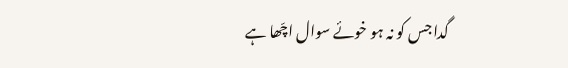گدا جس کو نہ ہو خوئے سوال اچّھا ہے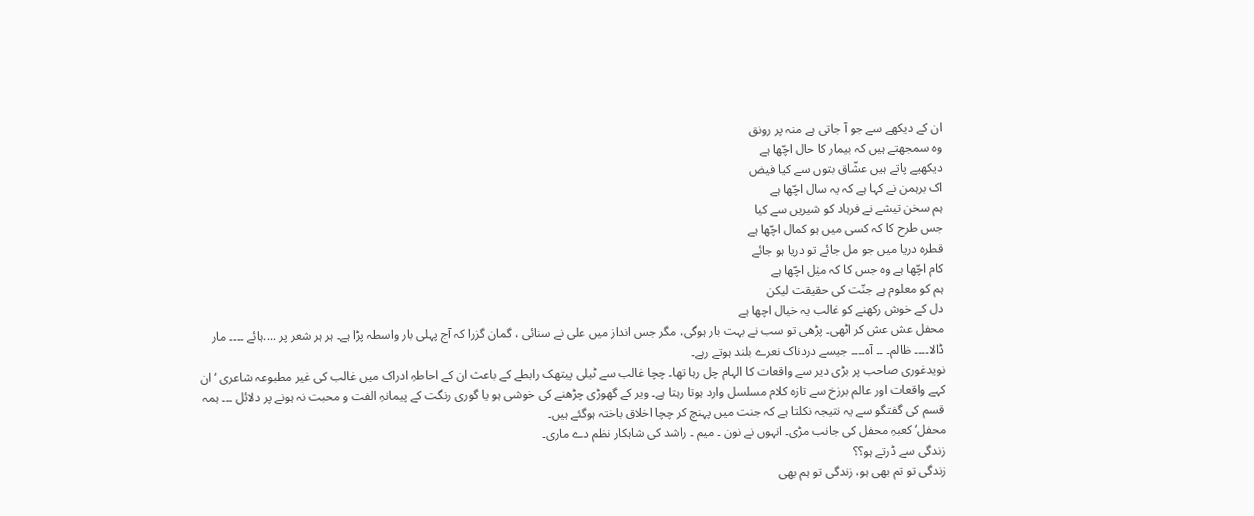ان کے دیکھے سے جو آ جاتی ہے منہ پر رونق
وہ سمجھتے ہیں کہ بیمار کا حال اچّھا ہے
دیکھیے پاتے ہیں عشّاق بتوں سے کیا فیض
اک برہمن نے کہا ہے کہ یہ سال اچّھا ہے
ہم سخن تیشے نے فرہاد کو شیریں سے کیا
جس طرح کا کہ کسی میں ہو کمال اچّھا ہے
قطرہ دریا میں جو مل جائے تو دریا ہو جائے
کام اچّھا ہے وہ جس کا کہ میٰل اچّھا ہے
ہم کو معلوم ہے جنّت کی حقیقت لیکن
دل کے خوش رکھنے کو غالب یہ خیال اچھا ہے
محفل عش عش کر اٹھی۔ پڑھی تو سب نے بہت بار ہوگی، مگر جس انداز میں علی نے سنائی ، گمان گزرا کہ آج پہلی بار واسطہ پڑا ہے۔ ہر ہر شعر پر ....ہائے ۔۔۔۔ مار ڈالا۔۔۔۔ ظالم۔ ۔۔ آہ۔۔۔۔ جیسے دردناک نعرے بلند ہوتے رہے۔
نویدغوری صاحب پر بڑی دیر سے واقعات کا الہام چل رہا تھا۔ چچا غالب سے ٹیلی پیتھک رابطے کے باعث ان کے احاطہِ ادراک میں غالب کی غیر مطبوعہ شاعری ‘ ان کہے واقعات اور عالم برزخ سے تازہ کلام مسلسل وارد ہوتا رہتا ہے۔ ویر کے گھوڑی چڑھنے کی خوشی ہو یا گوری رنگت کے پیمانہِ الفت و محبت نہ ہونے پر دلائل ۔۔۔ ہمہ قسم کی گفتگو سے یہ نتیجہ نکلتا ہے کہ جنت میں پہنچ کر چچا اخلاق باختہ ہوگئے ہیں۔
محفل‘ کعبہِ محفل کی جانب مڑی۔ انہوں نے نون ۔ میم ۔ راشد کی شاہکار نظم دے ماری۔
زندگی سے ڈرتے ہو؟؟
زندگی تو تم بھی ہو، زندگی تو ہم بھی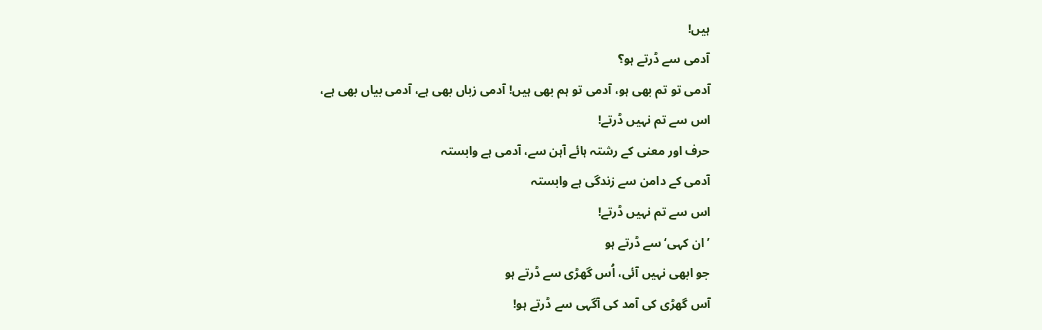ہیں!
آدمی سے ڈرتے ہو؟
آدمی تو تم بھی ہو، آدمی تو ہم بھی ہیں! آدمی زباں بھی ہے، آدمی بیاں بھی ہے،
اس سے تم نہیں ڈرتے!
حرف اور معنی کے رشتہ ہائے آہن سے، آدمی ہے وابستہ
آدمی کے دامن سے زندگی ہے وابستہ
اس سے تم نہیں ڈرتے!
’ان کہی‘ سے ڈرتے ہو
جو ابھی نہیں آئی، اُس گھڑی سے ڈرتے ہو
آس گھڑی کی آمد کی آگہی سے ڈرتے ہو!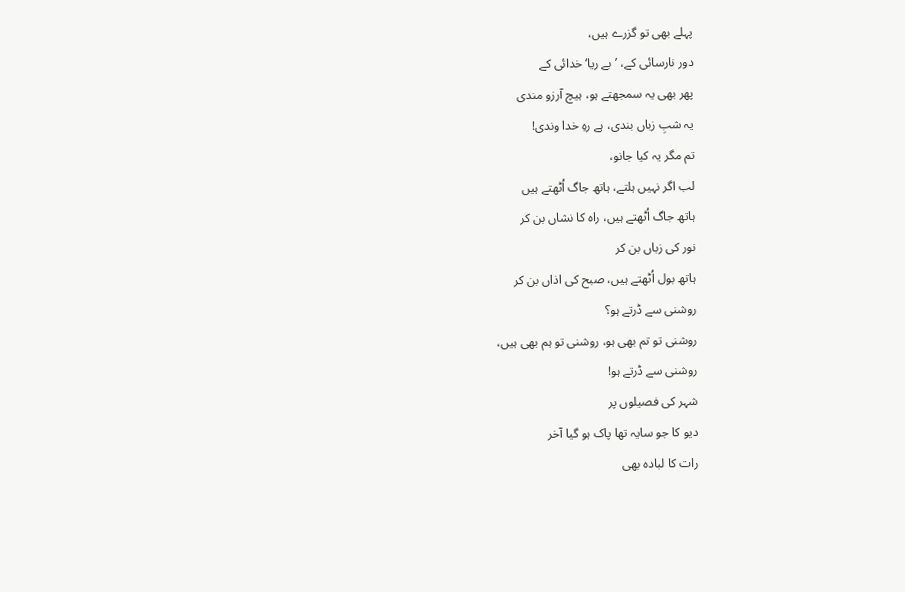پہلے بھی تو گزرے ہیں،
دور نارسائی کے، ’بے ریا‘ خدائی کے
پھر بھی یہ سمجھتے ہو، ہیچ آرزو مندی
یہ شبِ زباں بندی، ہے رہِ خدا وندی!
تم مگر یہ کیا جانو،
لب اگر نہیں ہلتے، ہاتھ جاگ اُٹھتے ہیں
ہاتھ جاگ اُٹھتے ہیں، راہ کا نشاں بن کر
نور کی زباں بن کر
ہاتھ بول اُٹھتے ہیں، صبح کی اذاں بن کر
روشنی سے ڈرتے ہو؟
روشنی تو تم بھی ہو، روشنی تو ہم بھی ہیں،
روشنی سے ڈرتے ہو!
شہر کی فصیلوں پر
دیو کا جو سایہ تھا پاک ہو گیا آخر
رات کا لبادہ بھی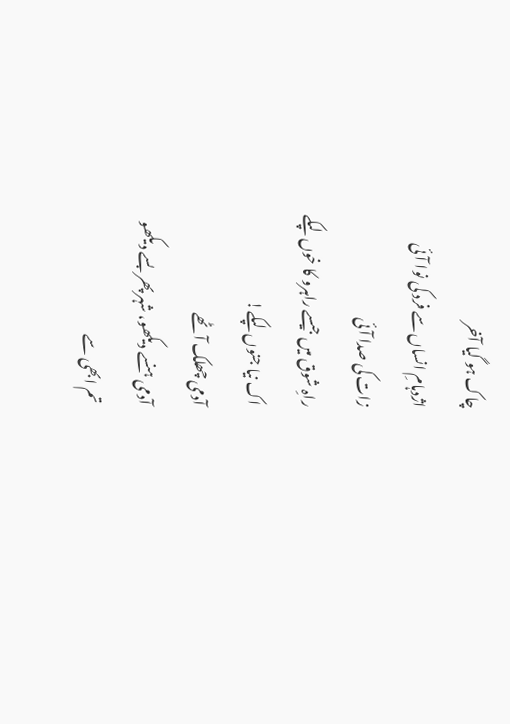چاک ہو گیا آخر
اژدہامِ انساں سے فرد کی نوا آئی
زات کی صدا آئی
راہِ شوق میں جیسے راہرو کا خوں لپکے
اک نیا جنوں لپکے!
آدمی چھلک آٹھے
آدمی ہنسے دیکھو، شہر پھر بسے دیکھو
تم ابھی سے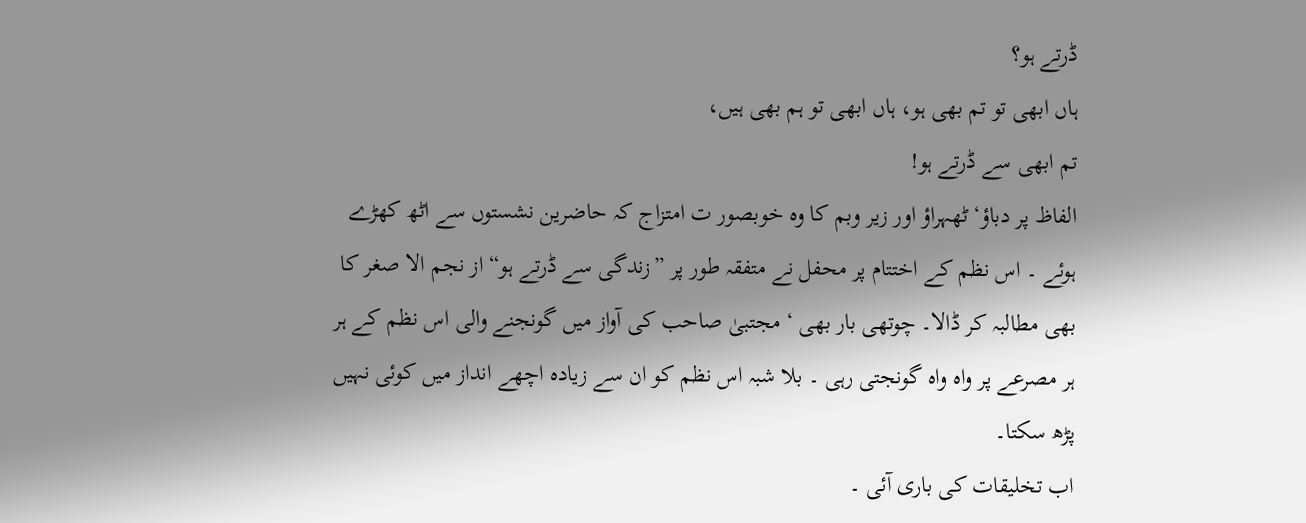ڈرتے ہو؟
ہاں ابھی تو تم بھی ہو، ہاں ابھی تو ہم بھی ہیں،
تم ابھی سے ڈرتے ہو!
الفاظ پر دباؤ‘ ٹھہراؤ اور زیر وبم کا وہ خوبصور ت امتزاج کہ حاضرین نشستوں سے اٹھ کھڑے ہوئے ۔ اس نظم کے اختتام پر محفل نے متفقہ طور پر ”زندگی سے ڈرتے ہو“ از نجم الا صغر کا بھی مطالبہ کر ڈالا۔ چوتھی بار بھی ‘ مجتبیٰ صاحب کی آواز میں گونجنے والی اس نظم کے ہر ہر مصرعے پر واہ واہ گونجتی رہی ۔ بلا شبہ اس نظم کو ان سے زیادہ اچھے انداز میں کوئی نہیں پڑھ سکتا۔
اب تخلیقات کی باری آئی ۔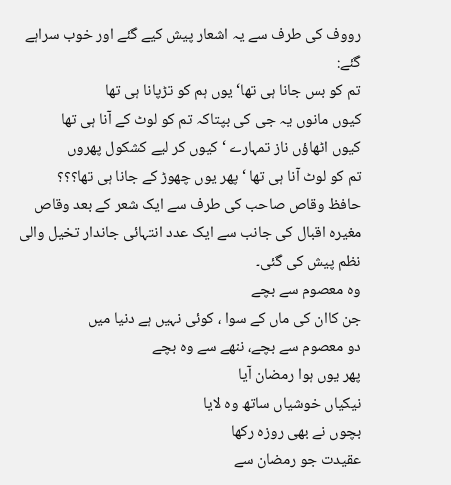رووف کی طرف سے یہ اشعار پیش کیے گئے اور خوب سراہے گئے:
تم کو بس جانا ہی تھا‘ یوں ہم کو تڑپانا ہی تھا
کیوں مانوں یہ جی کی بپتاکہ تم کو لوٹ کے آنا ہی تھا
کیوں اٹھاؤں ناز تمہارے ‘ کیوں کر لیے کشکول پھروں
تم کو لوٹ آنا ہی تھا ‘ پھر یوں چھوڑ کے جانا ہی تھا؟؟؟
حافظ وقاص صاحب کی طرف سے ایک شعر کے بعد وقاص مغیرہ اقبال کی جانب سے ایک عدد انتہائی جاندار تخیل والی نظم پیش کی گئی۔
وہ معصوم سے بچے
جن کاان کی ماں کے سوا ، کوئی نہیں ہے دنیا میں
دو معصوم سے بچے، ننھے سے وہ بچے
پھر یوں ہوا رمضان آیا
نیکیاں خوشیاں ساتھ وہ لایا
بچوں نے بھی روزہ رکھا
عقیدت جو رمضان سے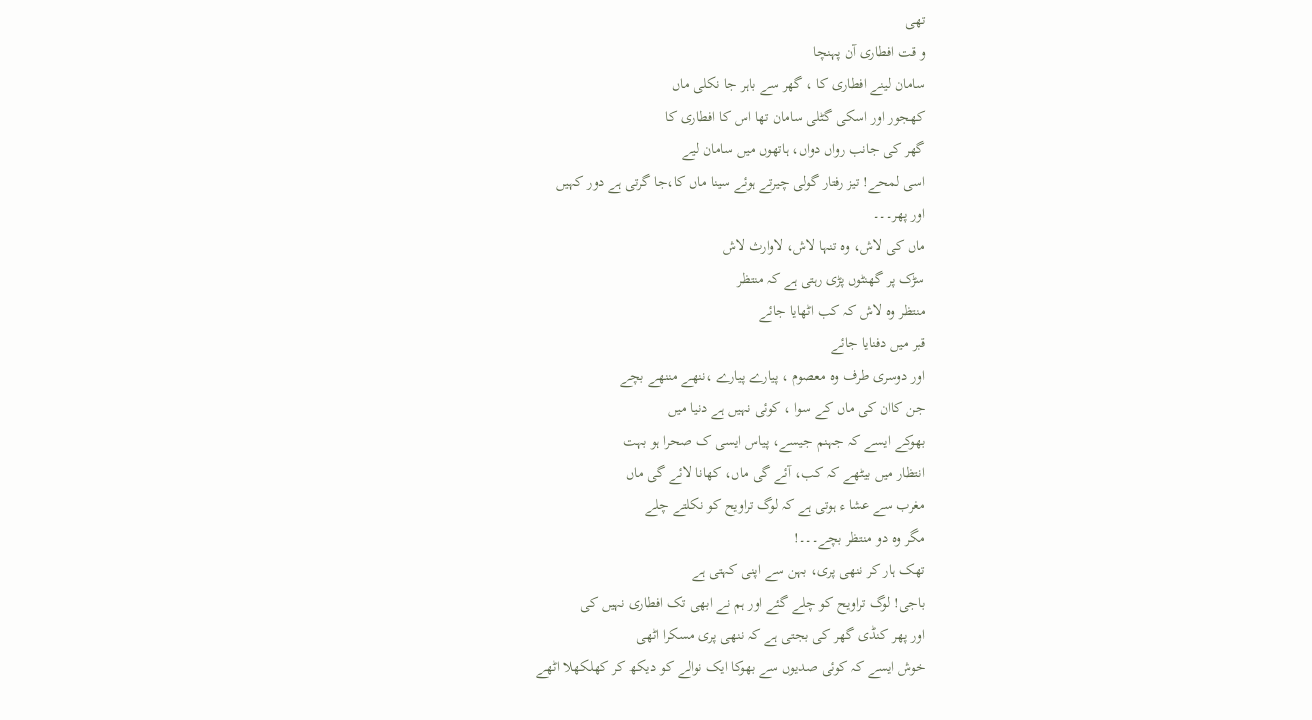تھی
و قت افطاری آن پہنچا
سامان لینے افطاری کا ، گھر سے باہر جا نکلی ماں
کھجور اور اسکی گٹلی سامان تھا اس کا افطاری کا
گھر کی جانب رواں دواں، ہاتھوں میں سامان لیے
اسی لمحے! تیز رفتار گولی چیرتے ہوئے سینا ماں کا،جا گرتی ہے دور کہیں
اور پھر۔۔۔
ماں کی لاش، وہ تنہا لاش، لاوارث لاش
سڑک پر گھنٹوں پڑی رہتی ہے کہ منتظر
منتظر وہ لاش کہ کب اٹھایا جائے
قبر میں دفنایا جائے
اور دوسری طرف وہ معصوم ، پیارے پیارے ،ننھے مننھے بچے
جن کاان کی ماں کے سوا ، کوئی نہیں ہے دنیا میں
بھوکے ایسے کہ جہنم جیسے، پیاس ایسی ک صحرا ہو بہت
انتظار میں بیٹھے کہ کب، آئے گی ماں، کھانا لائے گی ماں
مغرب سے عشا ء ہوتی ہے کہ لوگ تراویح کو نکلتے چلے
مگر وہ دو منتظر بچے۔۔۔!
تھک ہار کر ننھی پری، بہن سے اپنی کہتی ہے
باجی! لوگ تراویح کو چلے گئے اور ہم نے ابھی تک افطاری نہیں کی
اور پھر کنڈی گھر کی بجتی ہے کہ ننھی پری مسکرا اٹھی
خوش ایسے کہ کوئی صدیوں سے بھوکا ایک نوالے کو دیکھ کر کھلکھلا اٹھے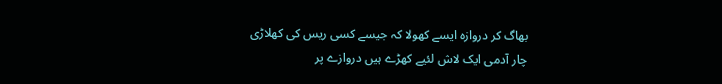بھاگ کر دروازہ ایسے کھولا کہ جیسے کسی ریس کی کھلاڑی
چار آدمی ایک لاش لئیے کھڑے ہیں دروازے پر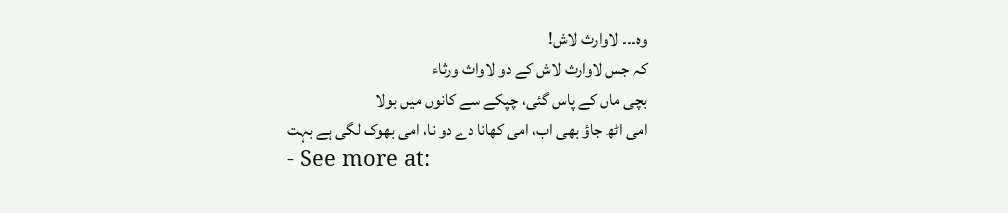وہ۔۔۔ لاوارث لاش!
کہ جس لاوارث لاش کے دو لاواث ورثاء
بچی ماں کے پاس گئی، چپکے سے کانوں میں بولا
امی اٹھ جاؤ بھی اب، امی کھانا دے دو نا، امی بھوک لگی ہے بہت
- See more at: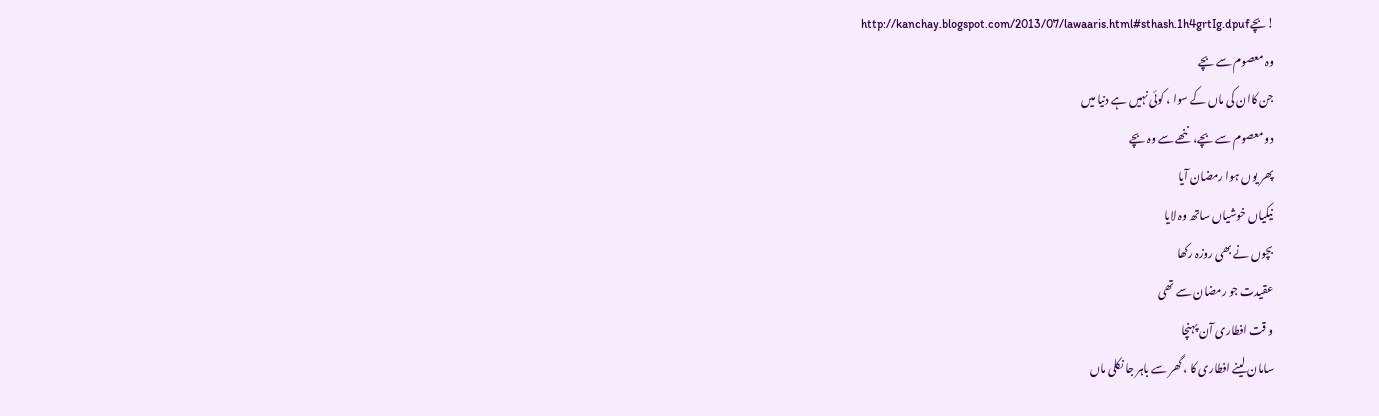http://kanchay.blogspot.com/2013/07/lawaaris.html#sthash.1h4grtIg.dpufبچے!
وہ معصوم سے بچے
جن کاان کی ماں کے سوا ، کوئی نہیں ہے دنیا میں
دو معصوم سے بچے، ننھے سے وہ بچے
پھر یوں ہوا رمضان آیا
نیکیاں خوشیاں ساتھ وہ لایا
بچوں نے بھی روزہ رکھا
عقیدت جو رمضان سے تھی
و قت افطاری آن پہنچا
سامان لینے افطاری کا ، گھر سے باہر جا نکلی ماں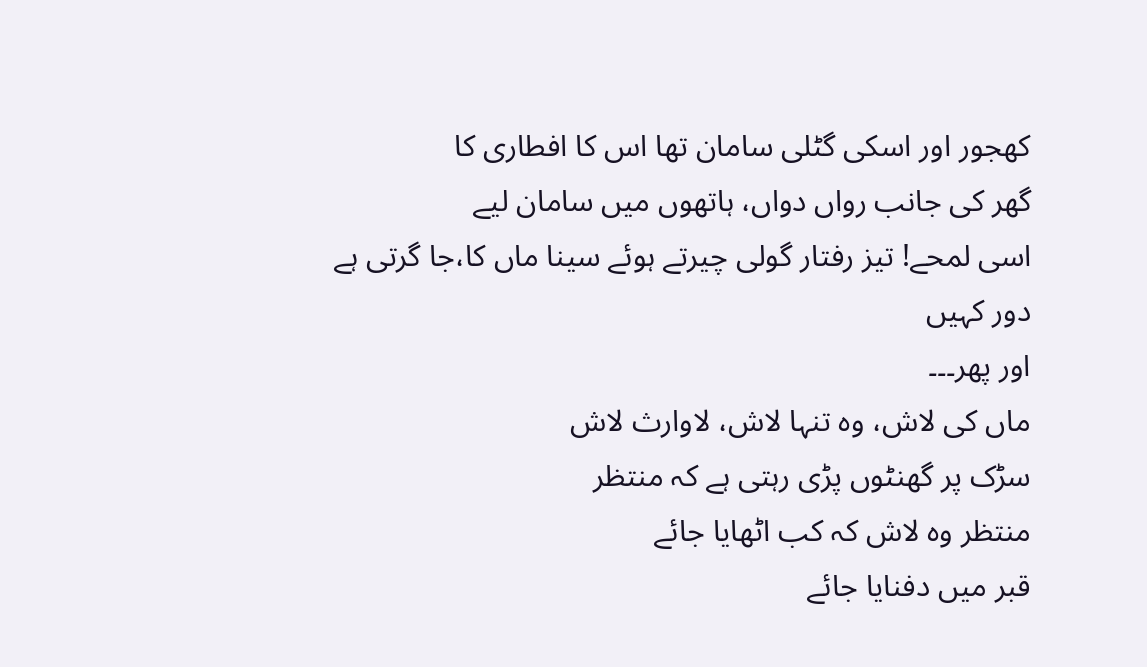کھجور اور اسکی گٹلی سامان تھا اس کا افطاری کا
گھر کی جانب رواں دواں، ہاتھوں میں سامان لیے
اسی لمحے! تیز رفتار گولی چیرتے ہوئے سینا ماں کا،جا گرتی ہے دور کہیں
اور پھر۔۔۔
ماں کی لاش، وہ تنہا لاش، لاوارث لاش
سڑک پر گھنٹوں پڑی رہتی ہے کہ منتظر
منتظر وہ لاش کہ کب اٹھایا جائے
قبر میں دفنایا جائے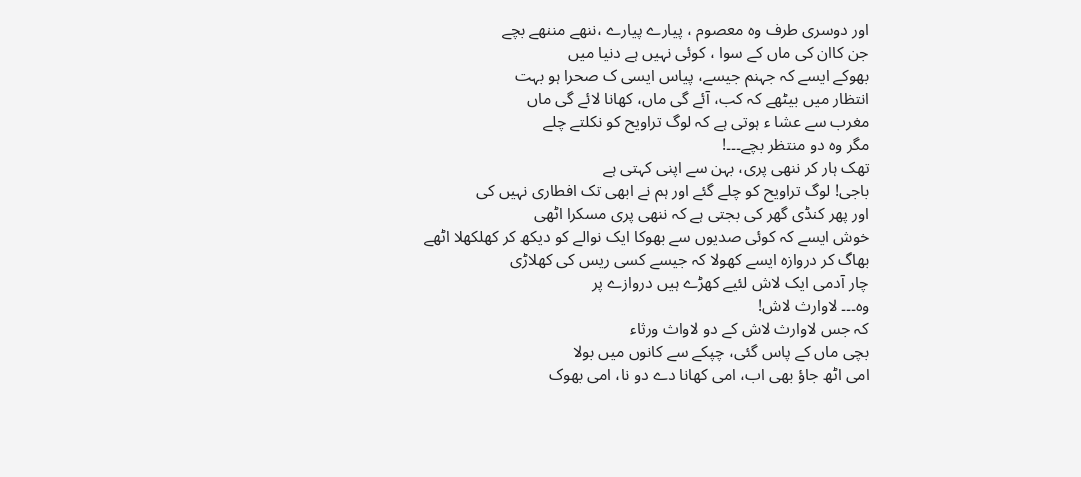اور دوسری طرف وہ معصوم ، پیارے پیارے ،ننھے مننھے بچے
جن کاان کی ماں کے سوا ، کوئی نہیں ہے دنیا میں
بھوکے ایسے کہ جہنم جیسے، پیاس ایسی ک صحرا ہو بہت
انتظار میں بیٹھے کہ کب، آئے گی ماں، کھانا لائے گی ماں
مغرب سے عشا ء ہوتی ہے کہ لوگ تراویح کو نکلتے چلے
مگر وہ دو منتظر بچے۔۔۔!
تھک ہار کر ننھی پری، بہن سے اپنی کہتی ہے
باجی! لوگ تراویح کو چلے گئے اور ہم نے ابھی تک افطاری نہیں کی
اور پھر کنڈی گھر کی بجتی ہے کہ ننھی پری مسکرا اٹھی
خوش ایسے کہ کوئی صدیوں سے بھوکا ایک نوالے کو دیکھ کر کھلکھلا اٹھے
بھاگ کر دروازہ ایسے کھولا کہ جیسے کسی ریس کی کھلاڑی
چار آدمی ایک لاش لئیے کھڑے ہیں دروازے پر
وہ۔۔۔ لاوارث لاش!
کہ جس لاوارث لاش کے دو لاواث ورثاء
بچی ماں کے پاس گئی، چپکے سے کانوں میں بولا
امی اٹھ جاؤ بھی اب، امی کھانا دے دو نا، امی بھوک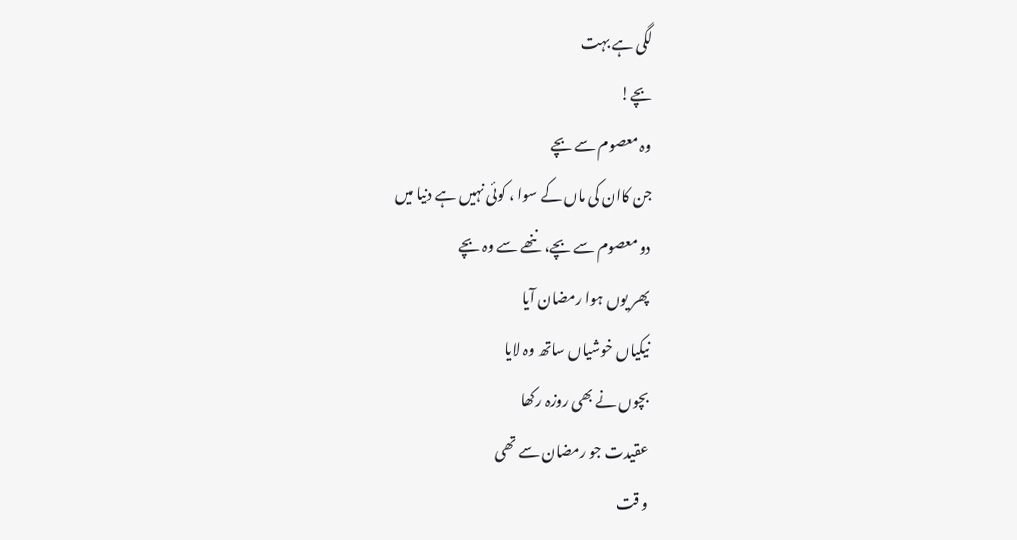لگی ہے بہت
بچے!
وہ معصوم سے بچے
جن کاان کی ماں کے سوا ، کوئی نہیں ہے دنیا میں
دو معصوم سے بچے، ننھے سے وہ بچے
پھر یوں ہوا رمضان آیا
نیکیاں خوشیاں ساتھ وہ لایا
بچوں نے بھی روزہ رکھا
عقیدت جو رمضان سے تھی
و قت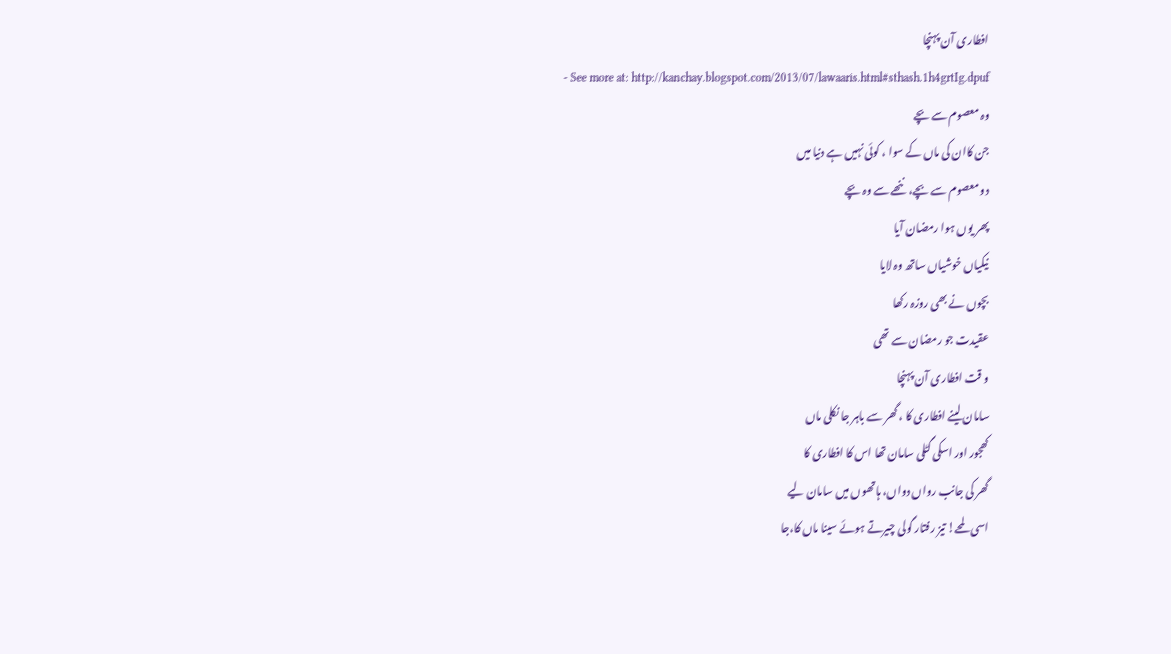افطاری آن پہنچا
- See more at: http://kanchay.blogspot.com/2013/07/lawaaris.html#sthash.1h4grtIg.dpuf
وہ معصوم سے بچے
جن کاان کی ماں کے سوا ، کوئی نہیں ہے دنیا میں
دو معصوم سے بچے، ننھے سے وہ بچے
پھر یوں ہوا رمضان آیا
نیکیاں خوشیاں ساتھ وہ لایا
بچوں نے بھی روزہ رکھا
عقیدت جو رمضان سے تھی
و قت افطاری آن پہنچا
سامان لینے افطاری کا ، گھر سے باہر جا نکلی ماں
کھجور اور اسکی گٹلی سامان تھا اس کا افطاری کا
گھر کی جانب رواں دواں، ہاتھوں میں سامان لیے
اسی لمحے! تیز رفتار گولی چیرتے ہوئے سینا ماں کا،جا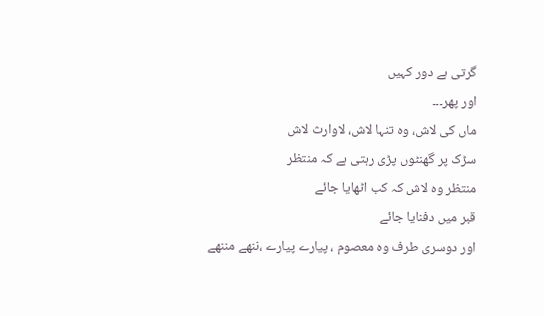گرتی ہے دور کہیں
اور پھر۔۔۔
ماں کی لاش، وہ تنہا لاش، لاوارث لاش
سڑک پر گھنٹوں پڑی رہتی ہے کہ منتظر
منتظر وہ لاش کہ کب اٹھایا جائے
قبر میں دفنایا جائے
اور دوسری طرف وہ معصوم ، پیارے پیارے ،ننھے مننھے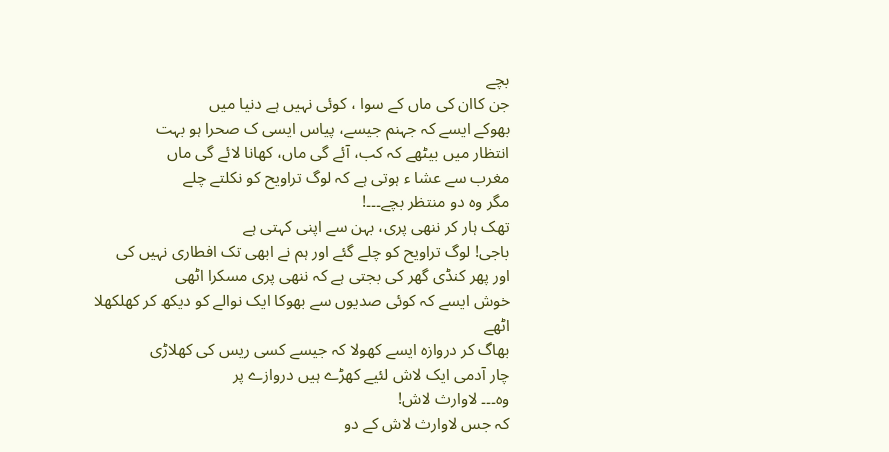بچے
جن کاان کی ماں کے سوا ، کوئی نہیں ہے دنیا میں
بھوکے ایسے کہ جہنم جیسے، پیاس ایسی ک صحرا ہو بہت
انتظار میں بیٹھے کہ کب، آئے گی ماں، کھانا لائے گی ماں
مغرب سے عشا ء ہوتی ہے کہ لوگ تراویح کو نکلتے چلے
مگر وہ دو منتظر بچے۔۔۔!
تھک ہار کر ننھی پری، بہن سے اپنی کہتی ہے
باجی! لوگ تراویح کو چلے گئے اور ہم نے ابھی تک افطاری نہیں کی
اور پھر کنڈی گھر کی بجتی ہے کہ ننھی پری مسکرا اٹھی
خوش ایسے کہ کوئی صدیوں سے بھوکا ایک نوالے کو دیکھ کر کھلکھلا اٹھے
بھاگ کر دروازہ ایسے کھولا کہ جیسے کسی ریس کی کھلاڑی
چار آدمی ایک لاش لئیے کھڑے ہیں دروازے پر
وہ۔۔۔ لاوارث لاش!
کہ جس لاوارث لاش کے دو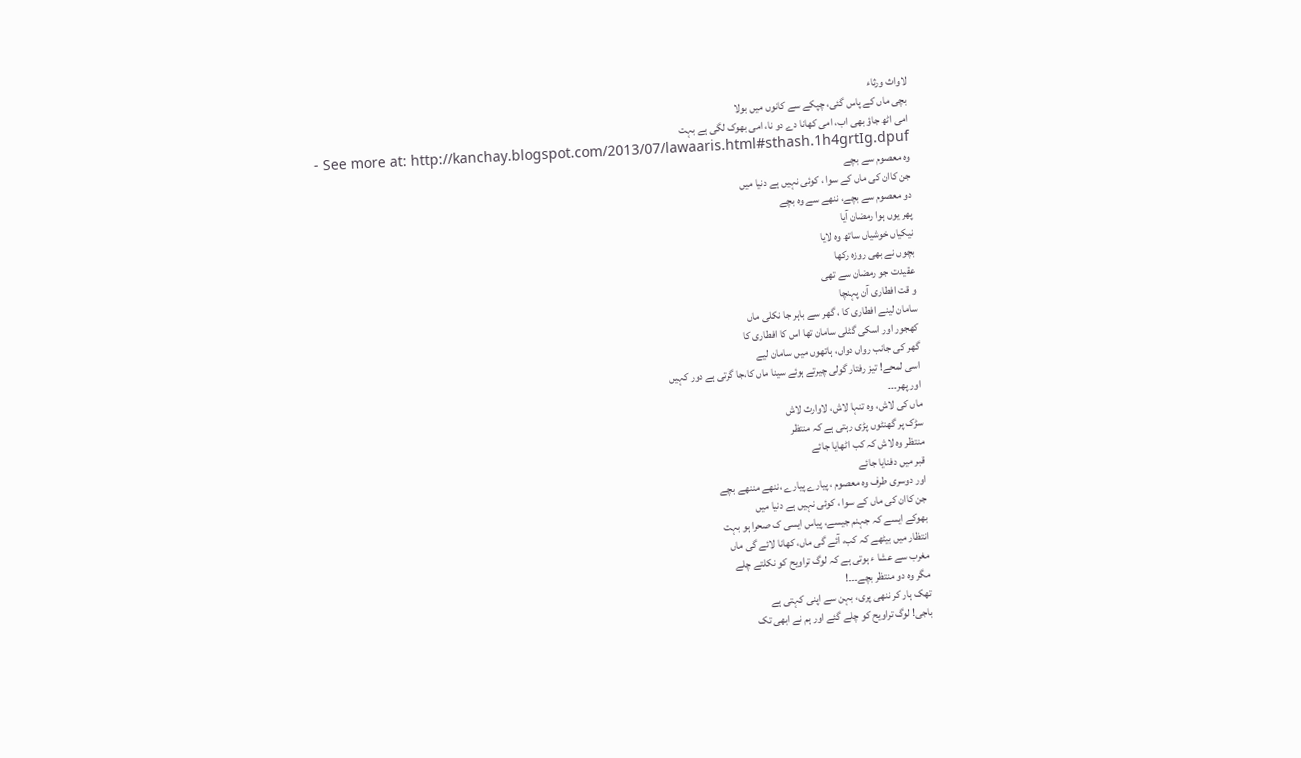لاواث ورثاء
بچی ماں کے پاس گئی، چپکے سے کانوں میں بولا
امی اٹھ جاؤ بھی اب، امی کھانا دے دو نا، امی بھوک لگی ہے بہت
- See more at: http://kanchay.blogspot.com/2013/07/lawaaris.html#sthash.1h4grtIg.dpuf
وہ معصوم سے بچے
جن کاان کی ماں کے سوا ، کوئی نہیں ہے دنیا میں
دو معصوم سے بچے، ننھے سے وہ بچے
پھر یوں ہوا رمضان آیا
نیکیاں خوشیاں ساتھ وہ لایا
بچوں نے بھی روزہ رکھا
عقیدت جو رمضان سے تھی
و قت افطاری آن پہنچا
سامان لینے افطاری کا ، گھر سے باہر جا نکلی ماں
کھجور اور اسکی گٹلی سامان تھا اس کا افطاری کا
گھر کی جانب رواں دواں، ہاتھوں میں سامان لیے
اسی لمحے! تیز رفتار گولی چیرتے ہوئے سینا ماں کا،جا گرتی ہے دور کہیں
اور پھر۔۔۔
ماں کی لاش، وہ تنہا لاش، لاوارث لاش
سڑک پر گھنٹوں پڑی رہتی ہے کہ منتظر
منتظر وہ لاش کہ کب اٹھایا جائے
قبر میں دفنایا جائے
اور دوسری طرف وہ معصوم ، پیارے پیارے ،ننھے مننھے بچے
جن کاان کی ماں کے سوا ، کوئی نہیں ہے دنیا میں
بھوکے ایسے کہ جہنم جیسے، پیاس ایسی ک صحرا ہو بہت
انتظار میں بیٹھے کہ کب، آئے گی ماں، کھانا لائے گی ماں
مغرب سے عشا ء ہوتی ہے کہ لوگ تراویح کو نکلتے چلے
مگر وہ دو منتظر بچے۔۔۔!
تھک ہار کر ننھی پری، بہن سے اپنی کہتی ہے
باجی! لوگ تراویح کو چلے گئے اور ہم نے ابھی تک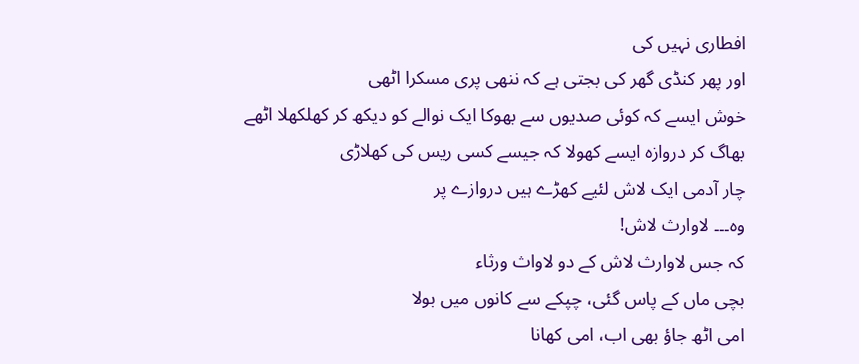افطاری نہیں کی
اور پھر کنڈی گھر کی بجتی ہے کہ ننھی پری مسکرا اٹھی
خوش ایسے کہ کوئی صدیوں سے بھوکا ایک نوالے کو دیکھ کر کھلکھلا اٹھے
بھاگ کر دروازہ ایسے کھولا کہ جیسے کسی ریس کی کھلاڑی
چار آدمی ایک لاش لئیے کھڑے ہیں دروازے پر
وہ۔۔۔ لاوارث لاش!
کہ جس لاوارث لاش کے دو لاواث ورثاء
بچی ماں کے پاس گئی، چپکے سے کانوں میں بولا
امی اٹھ جاؤ بھی اب، امی کھانا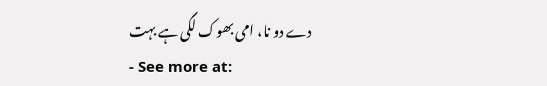دے دو نا، امی بھوک لگی ہے بہت
- See more at: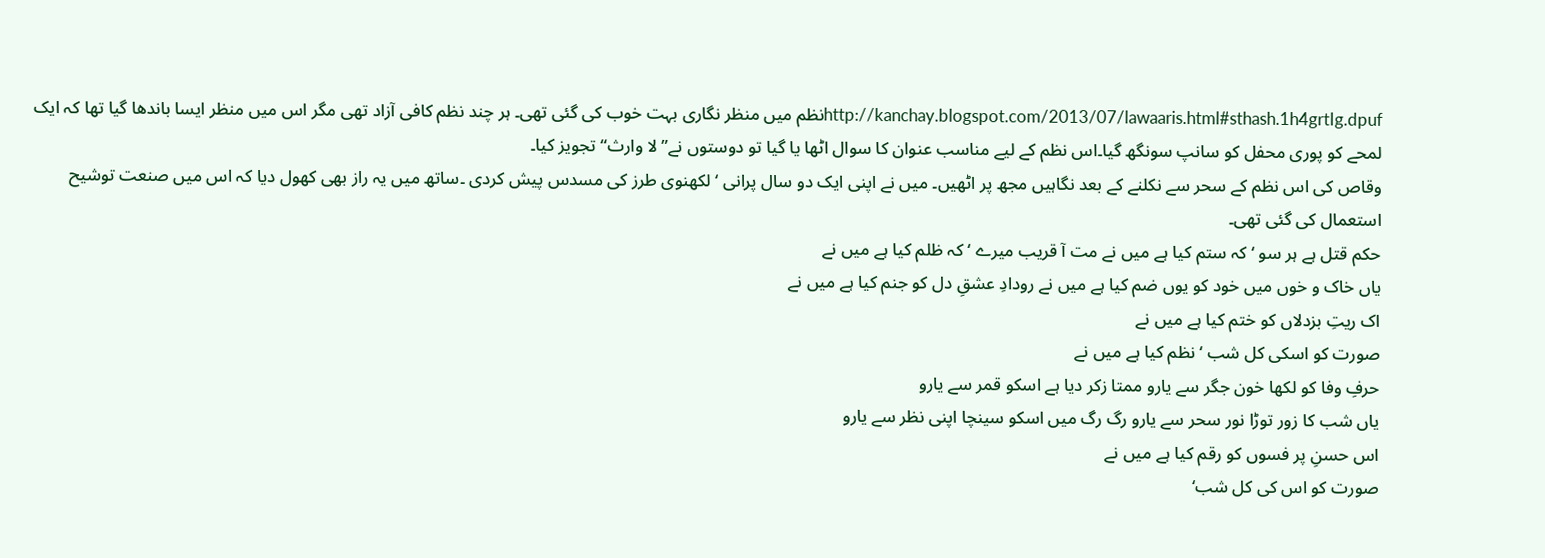http://kanchay.blogspot.com/2013/07/lawaaris.html#sthash.1h4grtIg.dpufنظم میں منظر نگاری بہت خوب کی گئی تھی۔ ہر چند نظم کافی آزاد تھی مگر اس میں منظر ایسا باندھا گیا تھا کہ ایک لمحے کو پوری محفل کو سانپ سونگھ گیا۔اس نظم کے لیے مناسب عنوان کا سوال اٹھا یا گیا تو دوستوں نے”لا وارث“ تجویز کیا۔
وقاص کی اس نظم کے سحر سے نکلنے کے بعد نگاہیں مجھ پر اٹھیں۔ میں نے اپنی ایک دو سال پرانی ‘ لکھنوی طرز کی مسدس پیش کردی ۔ساتھ میں یہ راز بھی کھول دیا کہ اس میں صنعت توشیح استعمال کی گئی تھی۔
حکم قتل ہے ہر سو ‘ کہ ستم کیا ہے میں نے مت آ قریب میرے ‘ کہ ظلم کیا ہے میں نے
یاں خاک و خوں میں خود کو یوں ضم کیا ہے میں نے رودادِ عشقِ دل کو جنم کیا ہے میں نے
اک ریتِ بزدلاں کو ختم کیا ہے میں نے
صورت کو اسکی کل شب ‘ نظم کیا ہے میں نے
حرفِ وفا کو لکھا خون جگر سے یارو ممتا زکر دیا ہے اسکو قمر سے یارو
یاں شب کا زور توڑا نور سحر سے یارو رگ رگ میں اسکو سینچا اپنی نظر سے یارو
اس حسنِ پر فسوں کو رقم کیا ہے میں نے
صورت کو اس کی کل شب‘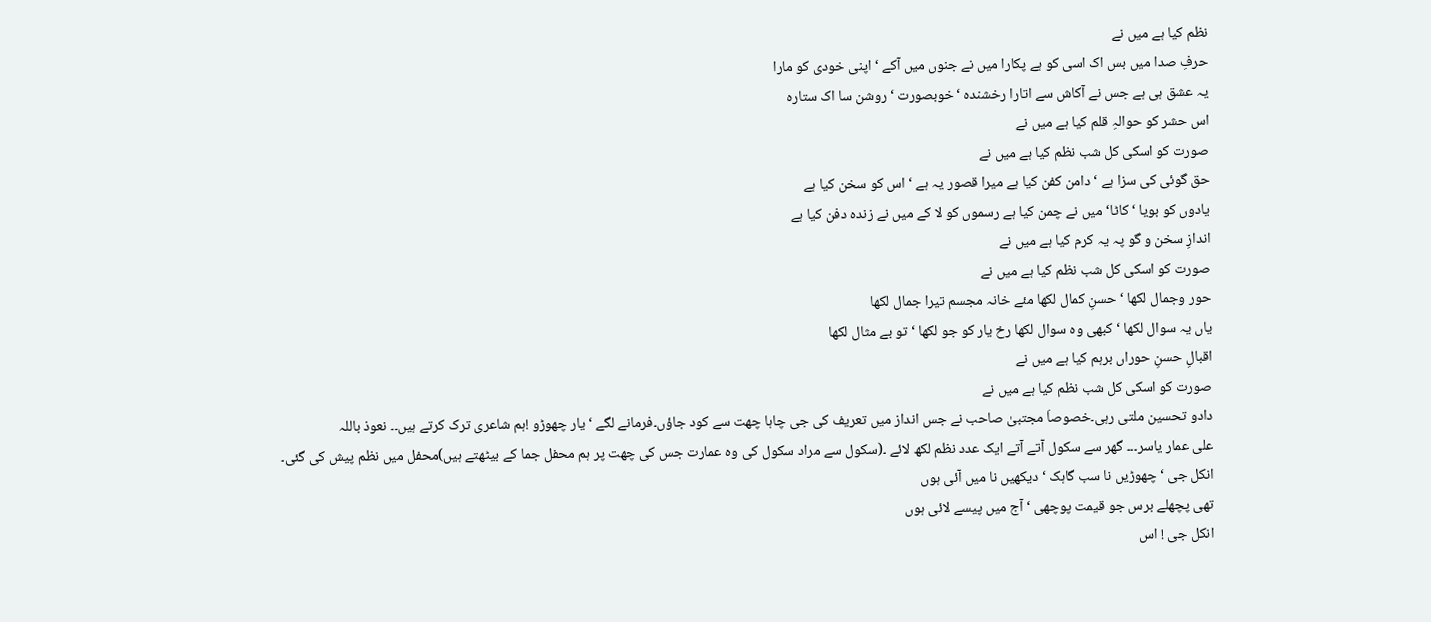نظم کیا ہے میں نے
حرفِ صدا میں بس اک اسی کو ہے پکارا میں نے جنوں میں آکے ‘ اپنی خودی کو مارا
یہ عشق ہی ہے جس نے آکاش سے اتارا رخشندہ ‘خوبصورت ‘ روشن سا اک ستارہ
اس حشر کو حوالہِ قلم کیا ہے میں نے
صورت کو اسکی کل شب نظم کیا ہے میں نے
حق گوئی کی سزا ہے ‘ دامن کفن کیا ہے میرا قصور یہ ہے ‘ اس کو سخن کیا ہے
یادوں کو بویا ‘کاٹا‘ میں نے چمن کیا ہے رسموں کو لا کے میں نے زندہ دفن کیا ہے
اندازِ سخن و گو پہ یہ کرم کیا ہے میں نے
صورت کو اسکی کل شب نظم کیا ہے میں نے
حور وجمال لکھا ‘ حسنِ کمال لکھا مئے خانہ مجسم تیرا جمال لکھا
یاں یہ سوال لکھا ‘ کبھی وہ سوال لکھا رخ یار کو جو لکھا ‘ تو بے مثال لکھا
اقبالِ حسنِ حوراں برہم کیا ہے میں نے
صورت کو اسکی کل شب نظم کیا ہے میں نے
دادو تحسین ملتی رہی۔خصوصاَ مجتبیٰ صاحب نے جس انداز میں تعریف کی جی چاہا چھت سے کود جاؤں۔فرمانے لگے ‘ یار چھوڑو !ہم شاعری ترک کرتے ہیں۔۔ نعوذ باللہ
علی عمار یاسر۔۔۔ گھر سے سکول آتے آتے ایک عدد نظم لکھ لائے ۔(سکول سے مراد سکول کی وہ عمارت جس کی چھت پر ہم محفل جما کے بیٹھتے ہیں)محفل میں نظم پیش کی گئی۔
انکل جی ‘ چھوڑیں نا سب گاہک ‘ دیکھیں نا میں آئی ہوں
تھی پچھلے برس جو قیمت پوچھی ‘ آج میں پیسے لائی ہوں
انکل جی ! اس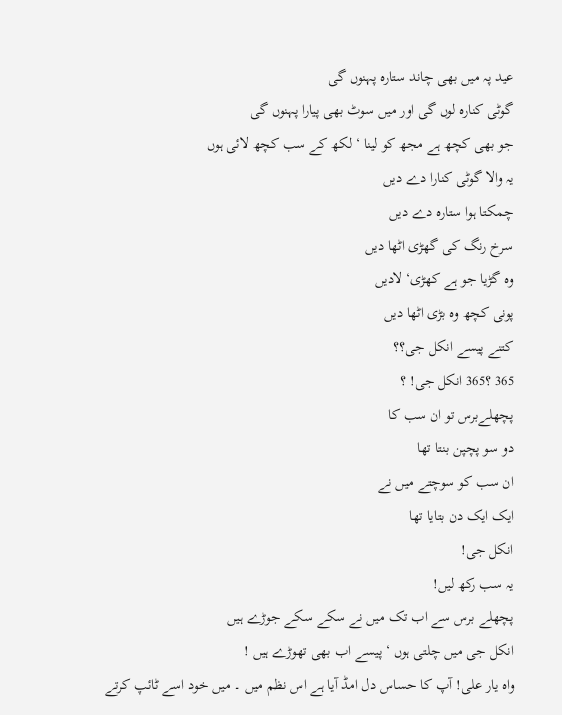عید پہ میں بھی چاند ستارہ پہنوں گی
گوٹی کنارہ لوں گی اور میں سوٹ بھی پیارا پہنوں گی
جو بھی کچھ ہے مجھ کو لینا ‘ لکھ کے سب کچھ لائی ہوں
یہ والا گوٹی کنارا دے دیں
چمکتا ہوا ستارہ دے دیں
سرخ رنگ کی گھڑی اٹھا دیں
وہ گڑیا جو ہے کھڑی‘ لادیں
پونی کچھ وہ بڑی اٹھا دیں
کتنے پیسے انکل جی؟؟
365 ؟365 انکل جی! ؟
پچھلےبرس تو ان سب کا
دو سو پچپن بنتا تھا
ان سب کو سوچتے میں نے
ایک ایک دن بتایا تھا
انکل جی!
یہ سب رکھ لیں!
پچھلے برس سے اب تک میں نے سکے سکے جوڑے ہیں
انکل جی میں چلتی ہوں ‘ پیسے اب بھی تھوڑے ہیں !
واہ یار علی! آپ کا حساس دل امڈ آیا ہے اس نظم میں ۔ میں خود اسے ٹائپ کرتے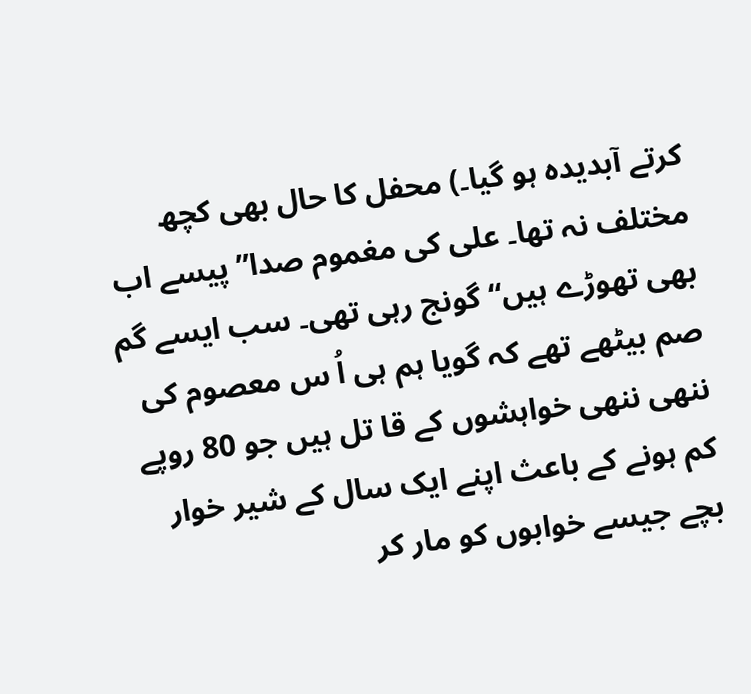کرتے آبدیدہ ہو گیا۔) محفل کا حال بھی کچھ مختلف نہ تھا۔ علی کی مغموم صدا” پیسے اب بھی تھوڑے ہیں“ گونج رہی تھی۔ سب ایسے گم صم بیٹھے تھے کہ گویا ہم ہی اُ س معصوم کی ننھی ننھی خواہشوں کے قا تل ہیں جو 80 روپے کم ہونے کے باعث اپنے ایک سال کے شیر خوار بچے جیسے خوابوں کو مار کر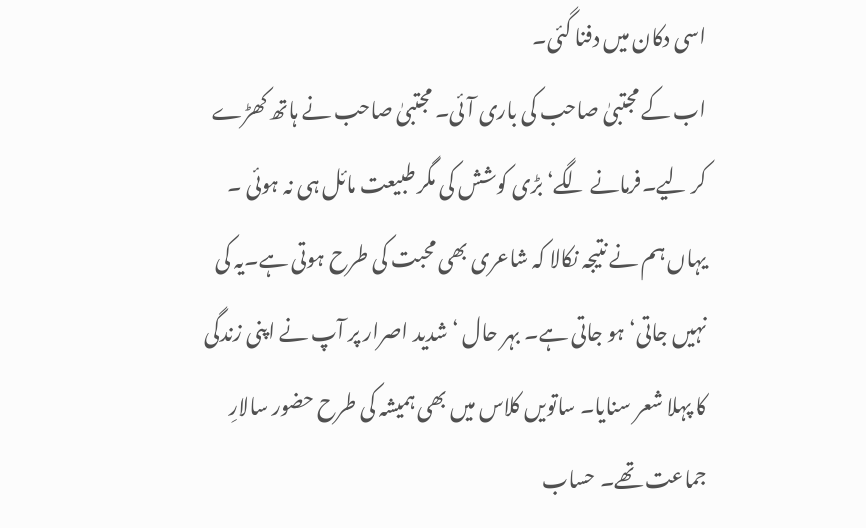اسی دکان میں دفنا گئی۔
اب کے مجتبیٰ صاحب کی باری آئی۔ مجتبیٰ صاحب نے ہاتھ کھڑے کر لیے۔فرمانے لگے‘ بڑی کوشش کی مگر طبیعت مائل ہی نہ ہوئی ۔ یہاں ہم نے نتیجہ نکالا کہ شاعری بھی محبت کی طرح ہوتی ہے۔یہ کی نہیں جاتی‘ ہو جاتی ہے۔ بہر حال ‘ شدید اصرار پر آپ نے اپنی زندگی کا پہلا شعر سنایا۔ ساتویں کلاس میں بھی ہمیشہ کی طرح حضور سالارِ جماعت تھے۔ حساب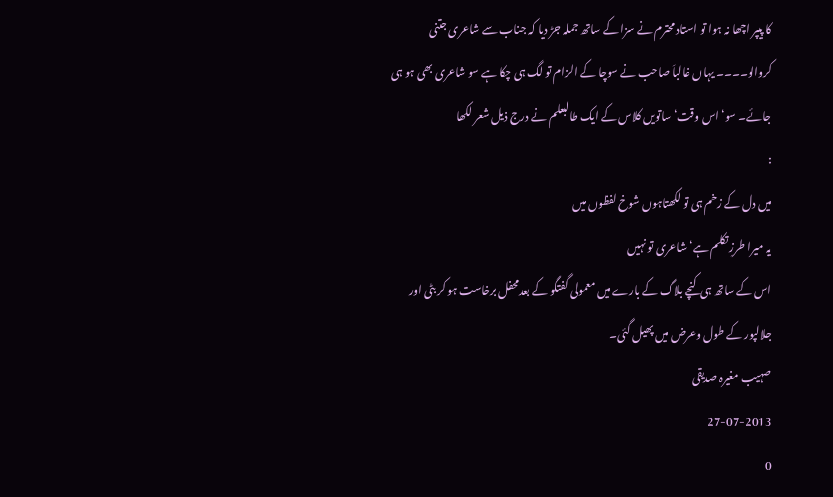کا پیپر اچھا نہ ہوا تو استاد محترم نے سزا کے ساتھ جملہ جڑ دیا کہ جناب سے شاعری جتنی کروالو۔۔۔۔ یہاں غالباَ صاحب نے سوچا کے الزام تو لگ ہی چکا ہے سو شاعری بھی ہو ہی جائے۔ سو‘ اس وقت‘ ساتویں کلاس کے ایک طالبعلم نے درج ذیل شعر لکھا
:
میں دل کے زخم ہی تو لکھتاہوں شوخ لفظوں میں
یہ میرا طرزِ تکلم ہے‘ شاعری تو نہیں
اس کے ساتھ ہی کنچے بلاگ کے بارے میں معمولی گفتگو کے بعدمحفل برخاست ہو کر بٹی اور جلالپور کے طول وعرض میں پھیل گئی۔
صہیب مغیرہ صدیقی
27-07-2013
0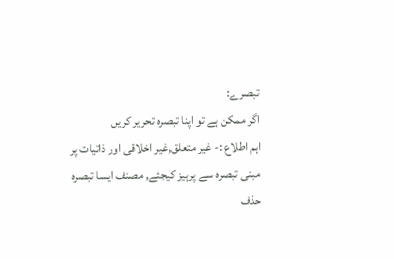تبصرے:
اگر ممکن ہے تو اپنا تبصرہ تحریر کریں
اہم اطلاع :- غیر متعلق,غیر اخلاقی اور ذاتیات پر مبنی تبصرہ سے پرہیز کیجئے, مصنف ایسا تبصرہ حذف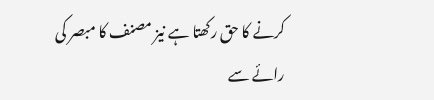کرنے کا حق رکھتا ہے نیز مصنف کا مبصر کی رائے سے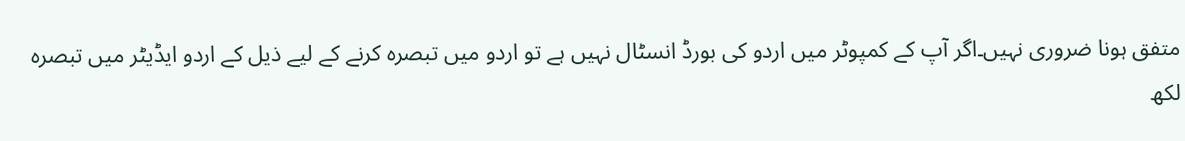متفق ہونا ضروری نہیں۔اگر آپ کے کمپوٹر میں اردو کی بورڈ انسٹال نہیں ہے تو اردو میں تبصرہ کرنے کے لیے ذیل کے اردو ایڈیٹر میں تبصرہ لکھ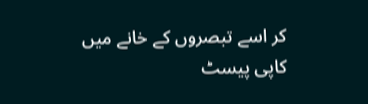کر اسے تبصروں کے خانے میں کاپی پیسٹ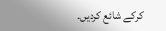کرکے شائع کردیں۔